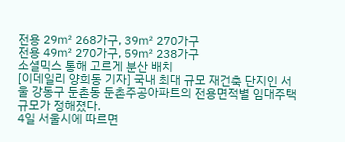전용 29㎡ 268가구, 39㎡ 270가구
전용 49㎡ 270가구, 59㎡ 238가구
소셜믹스 통해 고르게 분산 배치
[이데일리 양희동 기자] 국내 최대 규모 재건축 단지인 서울 강동구 둔촌동 둔촌주공아파트의 전용면적별 임대주택 규모가 정해졌다.
4일 서울시에 따르면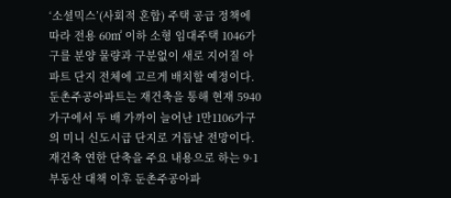‘소셜믹스’(사회적 혼합) 주택 공급 정책에 따라 전용 60㎡ 이하 소형 임대주택 1046가구를 분양 물량과 구분없이 새로 지어질 아파트 단지 전체에 고르게 배치할 예정이다.
둔촌주공아파트는 재건축을 통해 현재 5940가구에서 두 배 가까이 늘어난 1만1106가구의 미니 신도시급 단지로 거듭날 전망이다.
재건축 연한 단축을 주요 내용으로 하는 9·1부동산 대책 이후 둔촌주공아파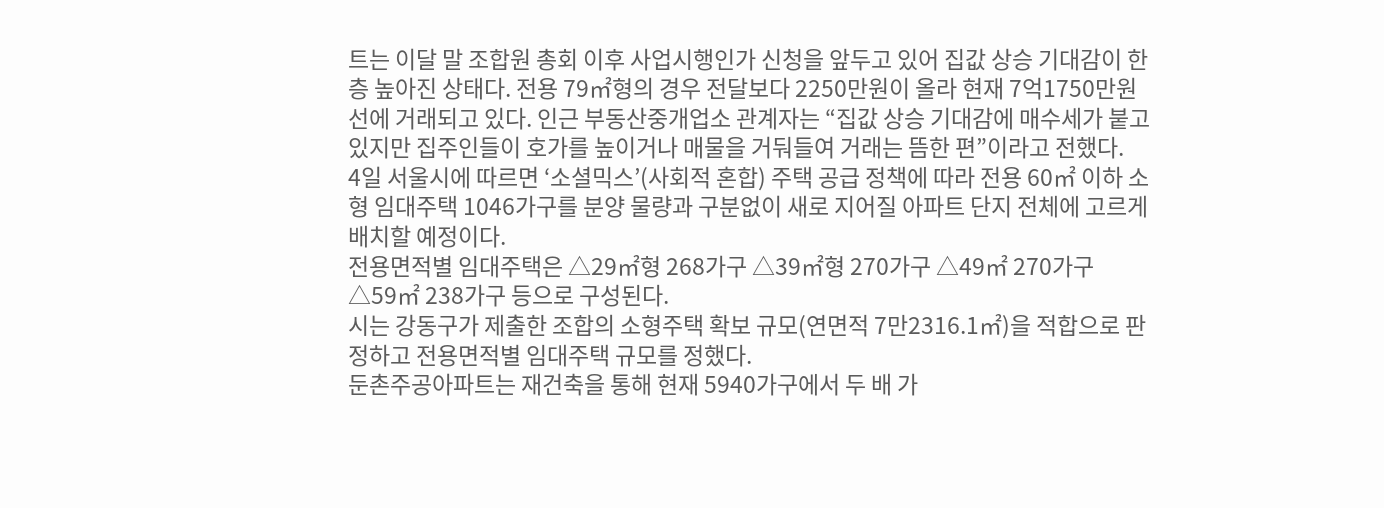트는 이달 말 조합원 총회 이후 사업시행인가 신청을 앞두고 있어 집값 상승 기대감이 한층 높아진 상태다. 전용 79㎡형의 경우 전달보다 2250만원이 올라 현재 7억1750만원 선에 거래되고 있다. 인근 부동산중개업소 관계자는 “집값 상승 기대감에 매수세가 붙고 있지만 집주인들이 호가를 높이거나 매물을 거둬들여 거래는 뜸한 편”이라고 전했다.
4일 서울시에 따르면 ‘소셜믹스’(사회적 혼합) 주택 공급 정책에 따라 전용 60㎡ 이하 소형 임대주택 1046가구를 분양 물량과 구분없이 새로 지어질 아파트 단지 전체에 고르게 배치할 예정이다.
전용면적별 임대주택은 △29㎡형 268가구 △39㎡형 270가구 △49㎡ 270가구 △59㎡ 238가구 등으로 구성된다.
시는 강동구가 제출한 조합의 소형주택 확보 규모(연면적 7만2316.1㎡)을 적합으로 판정하고 전용면적별 임대주택 규모를 정했다.
둔촌주공아파트는 재건축을 통해 현재 5940가구에서 두 배 가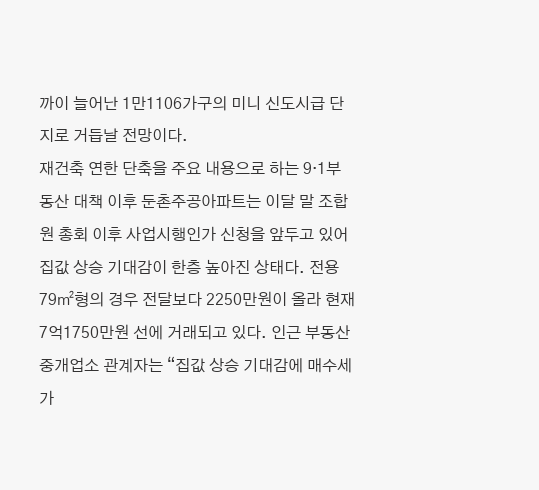까이 늘어난 1만1106가구의 미니 신도시급 단지로 거듭날 전망이다.
재건축 연한 단축을 주요 내용으로 하는 9·1부동산 대책 이후 둔촌주공아파트는 이달 말 조합원 총회 이후 사업시행인가 신청을 앞두고 있어 집값 상승 기대감이 한층 높아진 상태다. 전용 79㎡형의 경우 전달보다 2250만원이 올라 현재 7억1750만원 선에 거래되고 있다. 인근 부동산중개업소 관계자는 “집값 상승 기대감에 매수세가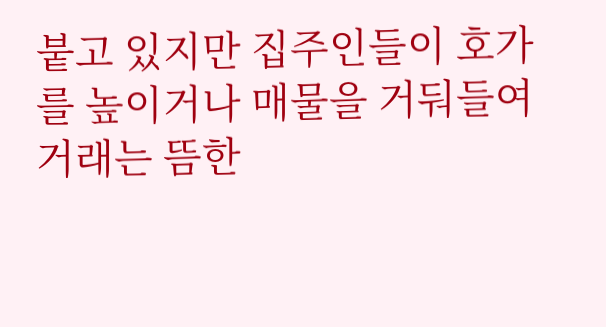붙고 있지만 집주인들이 호가를 높이거나 매물을 거둬들여 거래는 뜸한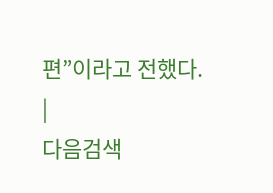편”이라고 전했다.
|
다음검색